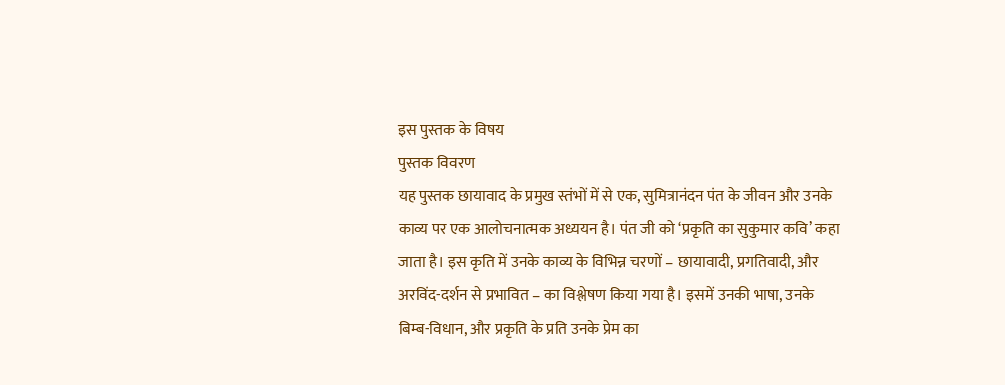इस पुस्तक के विषय
पुस्तक विवरण
यह पुस्तक छायावाद के प्रमुख स्तंभों में से एक, सुमित्रानंदन पंत के जीवन और उनके काव्य पर एक आलोचनात्मक अध्ययन है। पंत जी को ‘प्रकृति का सुकुमार कवि’ कहा जाता है। इस कृति में उनके काव्य के विभिन्न चरणों – छायावादी, प्रगतिवादी, और अरविंद-दर्शन से प्रभावित – का विश्लेषण किया गया है। इसमें उनकी भाषा, उनके बिम्ब-विधान, और प्रकृति के प्रति उनके प्रेम का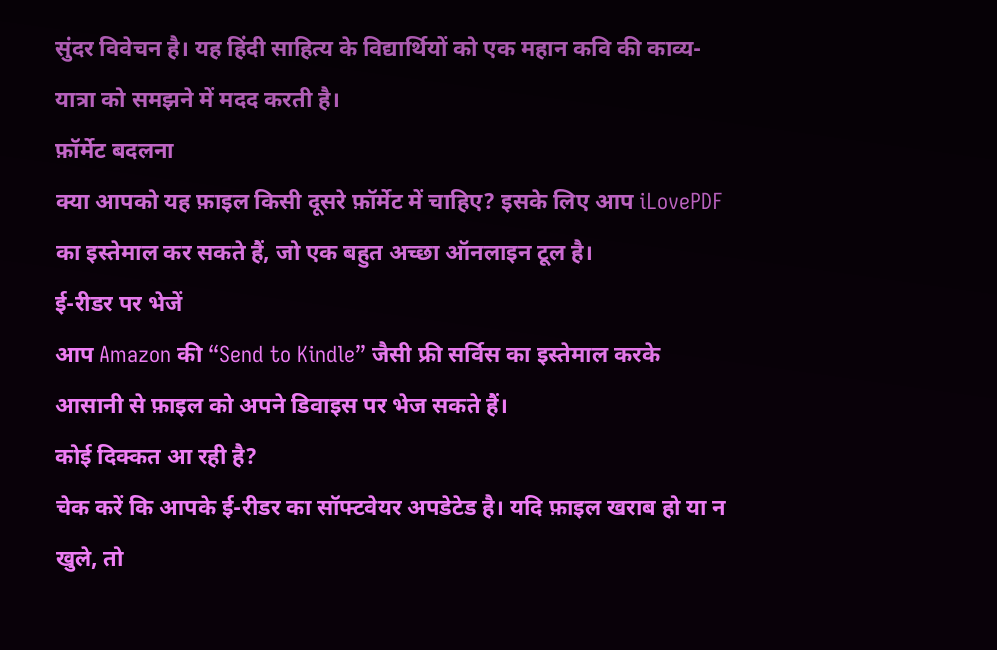सुंदर विवेचन है। यह हिंदी साहित्य के विद्यार्थियों को एक महान कवि की काव्य-यात्रा को समझने में मदद करती है।
फ़ॉर्मेट बदलना
क्या आपको यह फ़ाइल किसी दूसरे फ़ॉर्मेट में चाहिए? इसके लिए आप iLovePDF का इस्तेमाल कर सकते हैं, जो एक बहुत अच्छा ऑनलाइन टूल है।
ई-रीडर पर भेजें
आप Amazon की “Send to Kindle” जैसी फ्री सर्विस का इस्तेमाल करके आसानी से फ़ाइल को अपने डिवाइस पर भेज सकते हैं।
कोई दिक्कत आ रही है?
चेक करें कि आपके ई-रीडर का सॉफ्टवेयर अपडेटेड है। यदि फ़ाइल खराब हो या न खुले, तो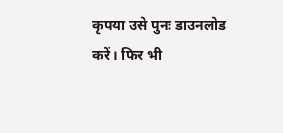कृपया उसे पुनः डाउनलोड करें। फिर भी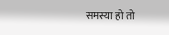समस्या हो तो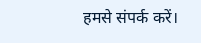हमसे संपर्क करें।